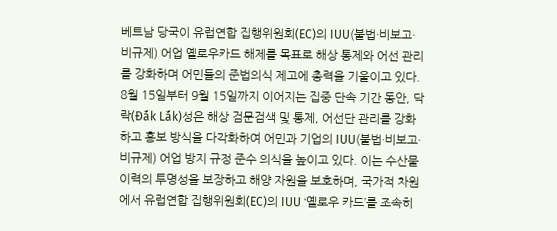베트남 당국이 유럽연합 집행위원회(EC)의 IUU(불법·비보고·비규제) 어업 옐로우카드 해제를 목표로 해상 통제와 어선 관리를 강화하며 어민들의 준법의식 제고에 총력을 기울이고 있다.
8월 15일부터 9월 15일까지 이어지는 집중 단속 기간 동안, 닥락(Đắk Lắk)성은 해상 검문검색 및 통제, 어선단 관리를 강화하고 홍보 방식을 다각화하여 어민과 기업의 IUU(불법·비보고·비규제) 어업 방지 규정 준수 의식을 높이고 있다. 이는 수산물 이력의 투명성을 보장하고 해양 자원을 보호하며, 국가적 차원에서 유럽연합 집행위원회(EC)의 IUU ‘옐로우 카드’를 조속히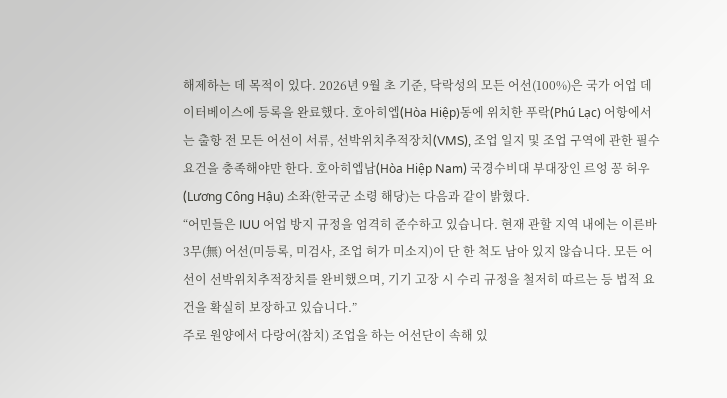해제하는 데 목적이 있다. 2026년 9월 초 기준, 닥락성의 모든 어선(100%)은 국가 어업 데이터베이스에 등록을 완료했다. 호아히엡(Hòa Hiệp)동에 위치한 푸락(Phú Lạc) 어항에서는 출항 전 모든 어선이 서류, 선박위치추적장치(VMS), 조업 일지 및 조업 구역에 관한 필수 요건을 충족해야만 한다. 호아히엡남(Hòa Hiệp Nam) 국경수비대 부대장인 르엉 꽁 허우(Lương Công Hậu) 소좌(한국군 소령 해당)는 다음과 같이 밝혔다.
“어민들은 IUU 어업 방지 규정을 엄격히 준수하고 있습니다. 현재 관할 지역 내에는 이른바 3무(無) 어선(미등록, 미검사, 조업 허가 미소지)이 단 한 척도 남아 있지 않습니다. 모든 어선이 선박위치추적장치를 완비했으며, 기기 고장 시 수리 규정을 철저히 따르는 등 법적 요건을 확실히 보장하고 있습니다.”
주로 원양에서 다랑어(참치) 조업을 하는 어선단이 속해 있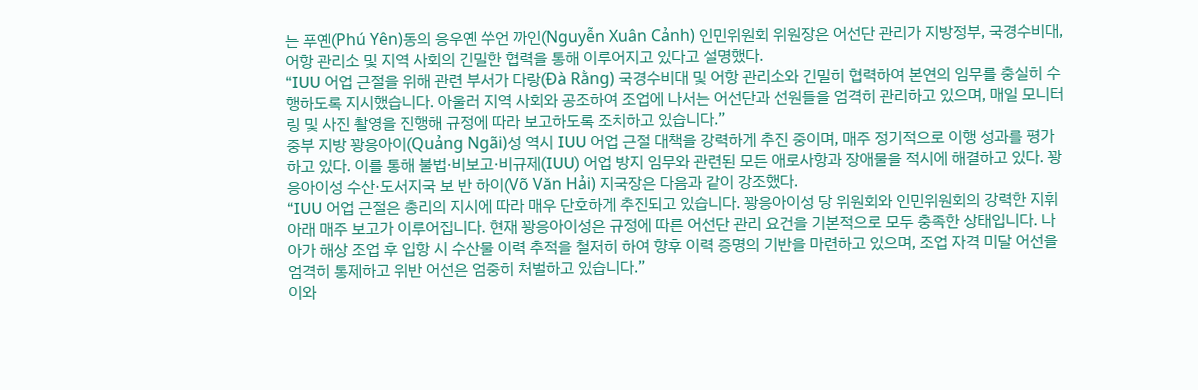는 푸옌(Phú Yên)동의 응우옌 쑤언 까인(Nguyễn Xuân Cảnh) 인민위원회 위원장은 어선단 관리가 지방정부, 국경수비대, 어항 관리소 및 지역 사회의 긴밀한 협력을 통해 이루어지고 있다고 설명했다.
“IUU 어업 근절을 위해 관련 부서가 다랑(Đà Rằng) 국경수비대 및 어항 관리소와 긴밀히 협력하여 본연의 임무를 충실히 수행하도록 지시했습니다. 아울러 지역 사회와 공조하여 조업에 나서는 어선단과 선원들을 엄격히 관리하고 있으며, 매일 모니터링 및 사진 촬영을 진행해 규정에 따라 보고하도록 조치하고 있습니다.”
중부 지방 꽝응아이(Quảng Ngãi)성 역시 IUU 어업 근절 대책을 강력하게 추진 중이며, 매주 정기적으로 이행 성과를 평가하고 있다. 이를 통해 불법·비보고·비규제(IUU) 어업 방지 임무와 관련된 모든 애로사항과 장애물을 적시에 해결하고 있다. 꽝응아이성 수산·도서지국 보 반 하이(Võ Văn Hải) 지국장은 다음과 같이 강조했다.
“IUU 어업 근절은 총리의 지시에 따라 매우 단호하게 추진되고 있습니다. 꽝응아이성 당 위원회와 인민위원회의 강력한 지휘 아래 매주 보고가 이루어집니다. 현재 꽝응아이성은 규정에 따른 어선단 관리 요건을 기본적으로 모두 충족한 상태입니다. 나아가 해상 조업 후 입항 시 수산물 이력 추적을 철저히 하여 향후 이력 증명의 기반을 마련하고 있으며, 조업 자격 미달 어선을 엄격히 통제하고 위반 어선은 엄중히 처벌하고 있습니다.”
이와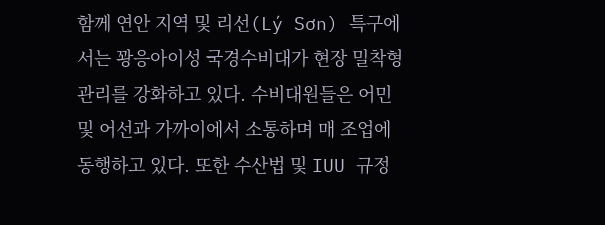함께 연안 지역 및 리선(Lý Sơn) 특구에서는 꽝응아이성 국경수비대가 현장 밀착형 관리를 강화하고 있다. 수비대원들은 어민 및 어선과 가까이에서 소통하며 매 조업에 동행하고 있다. 또한 수산법 및 IUU 규정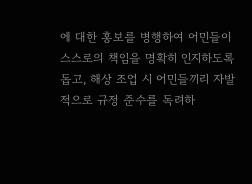에 대한 홍보를 병행하여 어민들이 스스로의 책임을 명확히 인지하도록 돕고, 해상 조업 시 어민들끼리 자발적으로 규정 준수를 독려하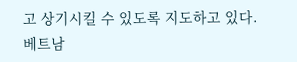고 상기시킬 수 있도록 지도하고 있다.
베트남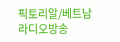픽토리알/베트남라디오방송